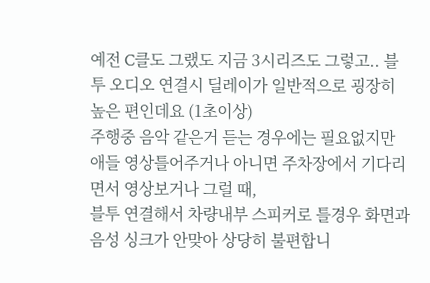예전 C클도 그랬도 지금 3시리즈도 그렇고.. 블투 오디오 연결시 딜레이가 일반적으로 굉장히 높은 편인데요 (1초이상)
주행중 음악 같은거 듣는 경우에는 필요없지만 애들 영상틀어주거나 아니면 주차장에서 기다리면서 영상보거나 그럴 때,
블투 연결해서 차량내부 스피커로 틀경우 화면과 음성 싱크가 안맞아 상당히 불편합니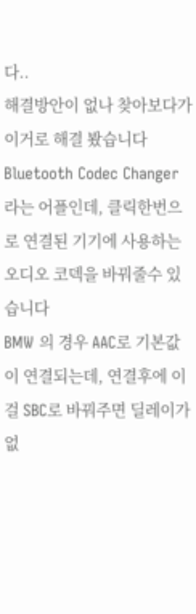다..
해결방안이 없나 찾아보다가 이거로 해결 봤습니다
Bluetooth Codec Changer라는 어플인데, 클릭한번으로 연결된 기기에 사용하는 오디오 코덱을 바꿔줄수 있습니다
BMW 의 경우 AAC로 기본값이 연결되는데, 연결후에 이걸 SBC로 바꿔주면 딜레이가 없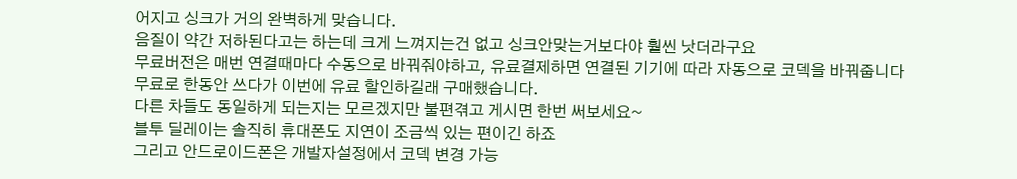어지고 싱크가 거의 완벽하게 맞습니다.
음질이 약간 저하된다고는 하는데 크게 느껴지는건 없고 싱크안맞는거보다야 훨씬 낫더라구요
무료버전은 매번 연결때마다 수동으로 바꿔줘야하고, 유료결제하면 연결된 기기에 따라 자동으로 코덱을 바꿔줍니다
무료로 한동안 쓰다가 이번에 유료 할인하길래 구매했습니다.
다른 차들도 동일하게 되는지는 모르겠지만 불편겪고 게시면 한번 써보세요~
블투 딜레이는 솔직히 휴대폰도 지연이 조금씩 있는 편이긴 하죠
그리고 안드로이드폰은 개발자설정에서 코덱 변경 가능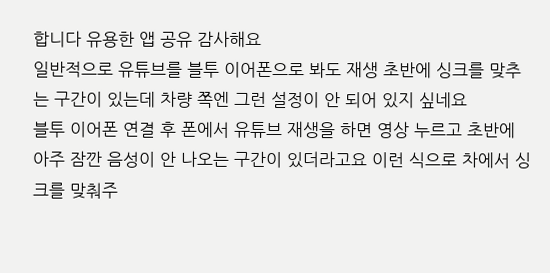합니다 유용한 앱 공유 감사해요
일반적으로 유튜브를 블투 이어폰으로 봐도 재생 초반에 싱크를 맞추는 구간이 있는데 차량 쪽엔 그런 설정이 안 되어 있지 싶네요
블투 이어폰 연결 후 폰에서 유튜브 재생을 하면 영상 누르고 초반에 아주 잠깐 음성이 안 나오는 구간이 있더라고요 이런 식으로 차에서 싱크를 맞춰주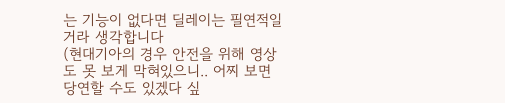는 기능이 없다면 딜레이는 필연적일 거라 생각합니다
(현대기아의 경우 안전을 위해 영상도 못 보게 막혀있으니.. 어찌 보면 당연할 수도 있겠다 싶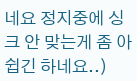네요 정지중에 싱크 안 맞는게 좀 아쉽긴 하네요..)